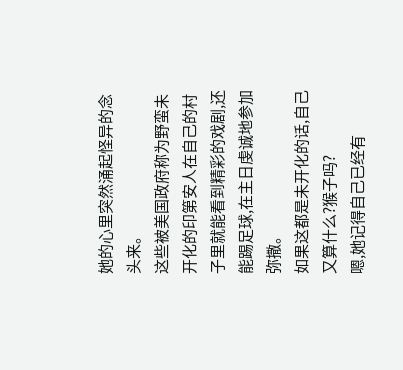她的心里突然涌起怪异的念头来。
这些被美国政府称为野蛮未开化的印第安人在自己的村子里就能看到精彩的戏剧,还能踢足球,在主日虔诚地参加弥撒。
如果这都是未开化的话,自己又算什么?猴子吗?
嗯,她记得自己已经有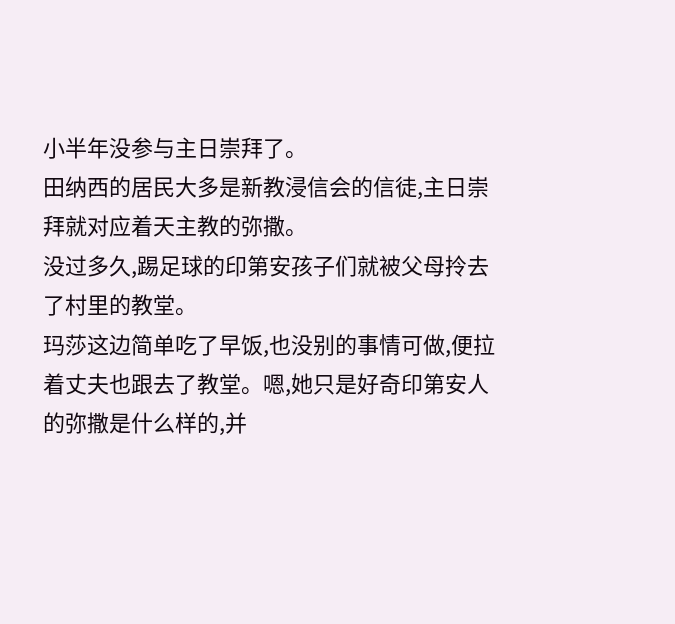小半年没参与主日崇拜了。
田纳西的居民大多是新教浸信会的信徒,主日崇拜就对应着天主教的弥撒。
没过多久,踢足球的印第安孩子们就被父母拎去了村里的教堂。
玛莎这边简单吃了早饭,也没别的事情可做,便拉着丈夫也跟去了教堂。嗯,她只是好奇印第安人的弥撒是什么样的,并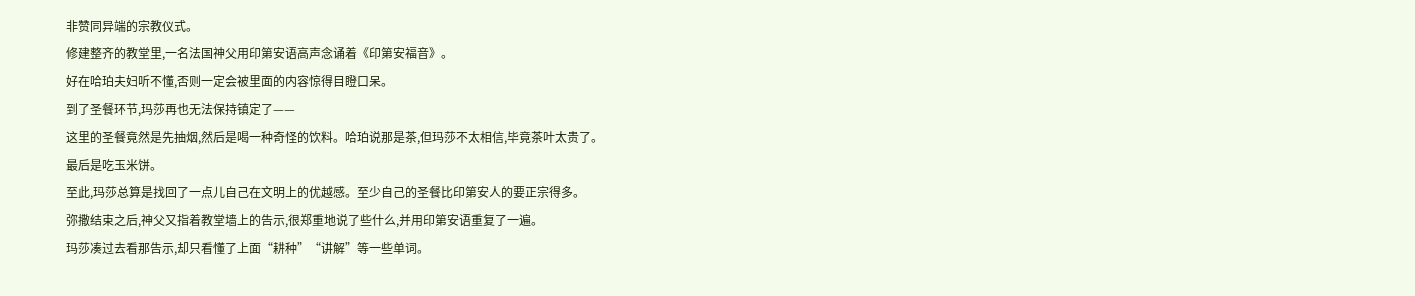非赞同异端的宗教仪式。
修建整齐的教堂里,一名法国神父用印第安语高声念诵着《印第安福音》。
好在哈珀夫妇听不懂,否则一定会被里面的内容惊得目瞪口呆。
到了圣餐环节,玛莎再也无法保持镇定了——
这里的圣餐竟然是先抽烟,然后是喝一种奇怪的饮料。哈珀说那是茶,但玛莎不太相信,毕竟茶叶太贵了。
最后是吃玉米饼。
至此,玛莎总算是找回了一点儿自己在文明上的优越感。至少自己的圣餐比印第安人的要正宗得多。
弥撒结束之后,神父又指着教堂墙上的告示,很郑重地说了些什么,并用印第安语重复了一遍。
玛莎凑过去看那告示,却只看懂了上面“耕种”“讲解”等一些单词。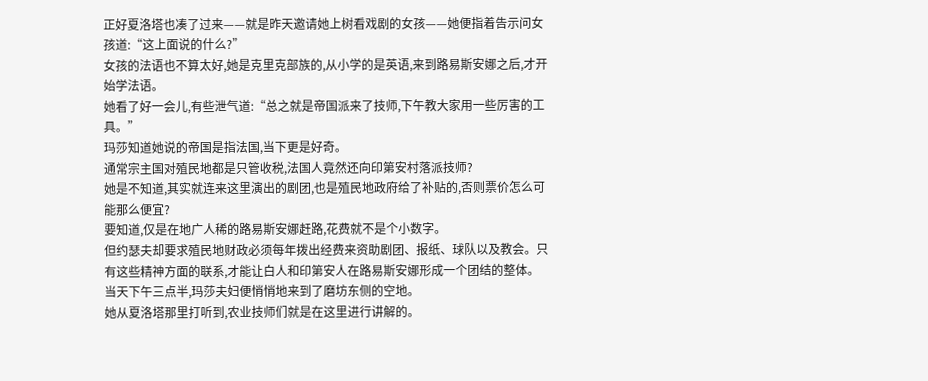正好夏洛塔也凑了过来——就是昨天邀请她上树看戏剧的女孩——她便指着告示问女孩道:“这上面说的什么?”
女孩的法语也不算太好,她是克里克部族的,从小学的是英语,来到路易斯安娜之后,才开始学法语。
她看了好一会儿,有些泄气道:“总之就是帝国派来了技师,下午教大家用一些厉害的工具。”
玛莎知道她说的帝国是指法国,当下更是好奇。
通常宗主国对殖民地都是只管收税,法国人竟然还向印第安村落派技师?
她是不知道,其实就连来这里演出的剧团,也是殖民地政府给了补贴的,否则票价怎么可能那么便宜?
要知道,仅是在地广人稀的路易斯安娜赶路,花费就不是个小数字。
但约瑟夫却要求殖民地财政必须每年拨出经费来资助剧团、报纸、球队以及教会。只有这些精神方面的联系,才能让白人和印第安人在路易斯安娜形成一个团结的整体。
当天下午三点半,玛莎夫妇便悄悄地来到了磨坊东侧的空地。
她从夏洛塔那里打听到,农业技师们就是在这里进行讲解的。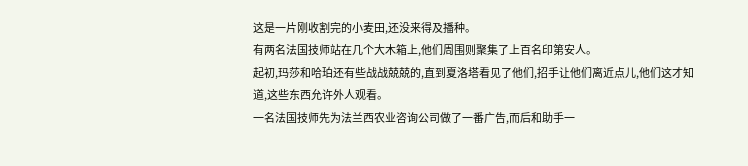这是一片刚收割完的小麦田,还没来得及播种。
有两名法国技师站在几个大木箱上,他们周围则聚集了上百名印第安人。
起初,玛莎和哈珀还有些战战兢兢的,直到夏洛塔看见了他们,招手让他们离近点儿,他们这才知道,这些东西允许外人观看。
一名法国技师先为法兰西农业咨询公司做了一番广告,而后和助手一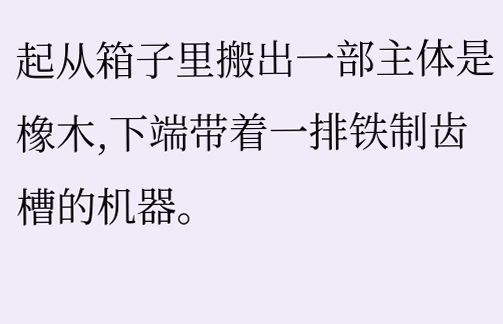起从箱子里搬出一部主体是橡木,下端带着一排铁制齿槽的机器。